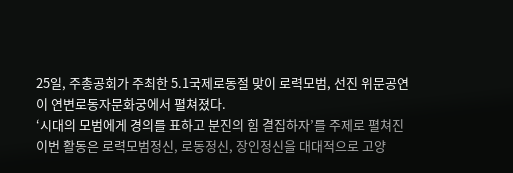25일, 주총공회가 주최한 5.1국제로동절 맞이 로력모범, 선진 위문공연이 연변로동자문화궁에서 펼쳐졌다.
‘시대의 모범에게 경의를 표하고 분진의 힘 결집하자’를 주제로 펼쳐진 이번 활동은 로력모범정신, 로동정신, 장인정신을 대대적으로 고양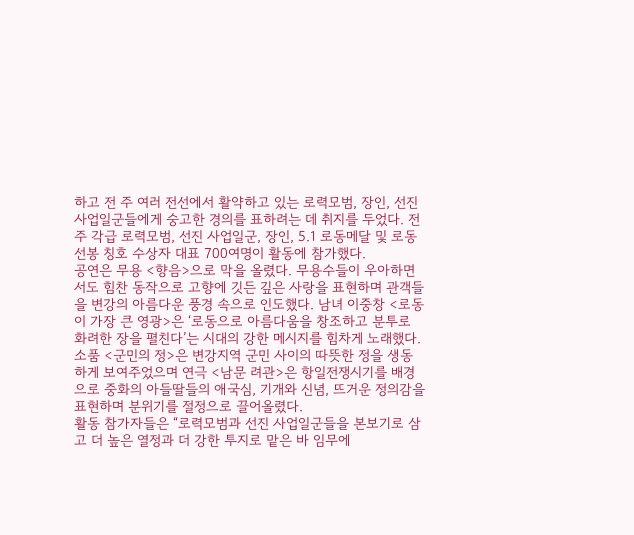하고 전 주 여러 전선에서 활약하고 있는 로력모범, 장인, 선진 사업일군들에게 숭고한 경의를 표하려는 데 취지를 두었다. 전 주 각급 로력모범, 선진 사업일군, 장인, 5.1 로동메달 및 로동선봉 칭호 수상자 대표 700여명이 활동에 참가했다.
공연은 무용 <향음>으로 막을 올렸다. 무용수들이 우아하면서도 힘찬 동작으로 고향에 깃든 깊은 사랑을 표현하며 관객들을 변강의 아름다운 풍경 속으로 인도했다. 남녀 이중창 <로동이 가장 큰 영광>은 ‘로동으로 아름다움을 창조하고 분투로 화려한 장을 펼친다’는 시대의 강한 메시지를 힘차게 노래했다. 소품 <군민의 정>은 변강지역 군민 사이의 따뜻한 정을 생동하게 보여주었으며 연극 <남문 려관>은 항일전쟁시기를 배경으로 중화의 아들딸들의 애국심, 기개와 신념, 뜨거운 정의감을 표현하며 분위기를 절정으로 끌어올렸다.
활동 참가자들은 “로력모범과 선진 사업일군들을 본보기로 삼고 더 높은 열정과 더 강한 투지로 맡은 바 임무에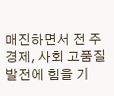매진하면서 전 주 경제, 사회 고품질 발전에 힘을 기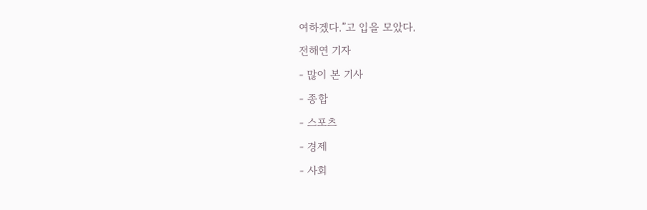여하겠다.”고 입을 모았다.
전해연 기자
- 많이 본 기사
- 종합
- 스포츠
- 경제
- 사회